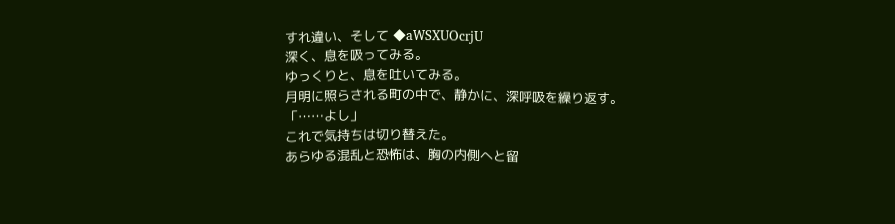すれ違い、そして ◆aWSXUOcrjU
深く、息を吸ってみる。
ゆっくりと、息を吐いてみる。
月明に照らされる町の中で、静かに、深呼吸を繰り返す。
「……よし」
これで気持ちは切り替えた。
あらゆる混乱と恐怖は、胸の内側へと留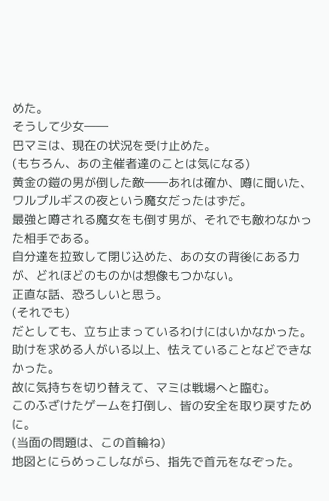めた。
そうして少女――
巴マミは、現在の状況を受け止めた。
(もちろん、あの主催者達のことは気になる)
黄金の鎧の男が倒した敵――あれは確か、噂に聞いた、ワルプルギスの夜という魔女だったはずだ。
最強と噂される魔女をも倒す男が、それでも敵わなかった相手である。
自分達を拉致して閉じ込めた、あの女の背後にある力が、どれほどのものかは想像もつかない。
正直な話、恐ろしいと思う。
(それでも)
だとしても、立ち止まっているわけにはいかなかった。
助けを求める人がいる以上、怯えていることなどできなかった。
故に気持ちを切り替えて、マミは戦場へと臨む。
このふざけたゲームを打倒し、皆の安全を取り戻すために。
(当面の問題は、この首輪ね)
地図とにらめっこしながら、指先で首元をなぞった。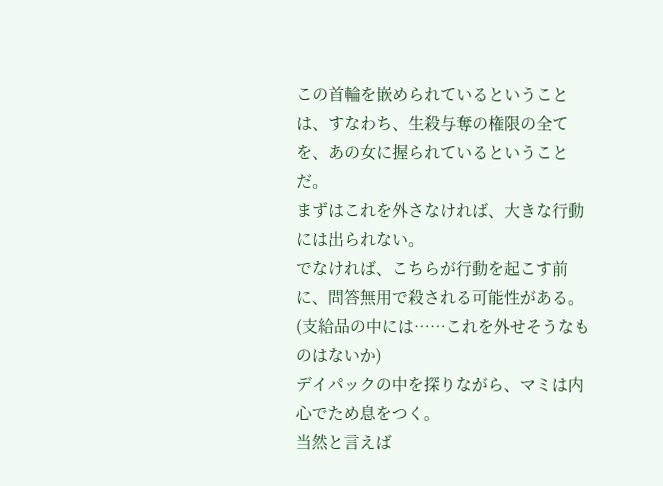この首輪を嵌められているということは、すなわち、生殺与奪の権限の全てを、あの女に握られているということだ。
まずはこれを外さなければ、大きな行動には出られない。
でなければ、こちらが行動を起こす前に、問答無用で殺される可能性がある。
(支給品の中には……これを外せそうなものはないか)
デイパックの中を探りながら、マミは内心でため息をつく。
当然と言えば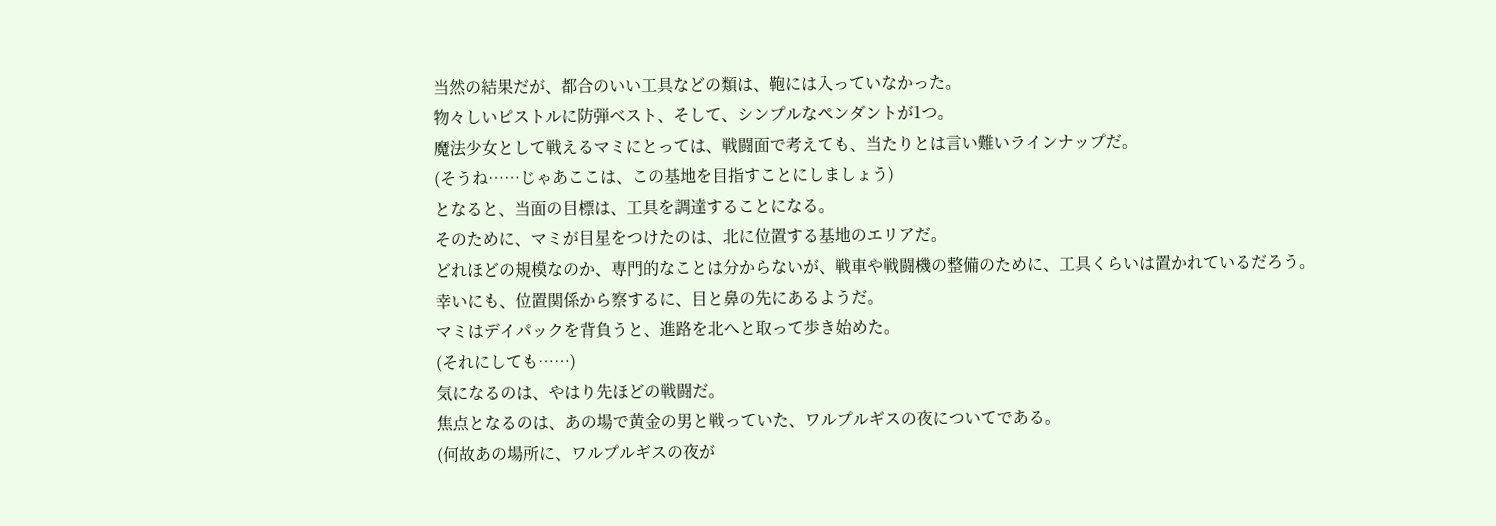当然の結果だが、都合のいい工具などの類は、鞄には入っていなかった。
物々しいピストルに防弾ベスト、そして、シンプルなペンダントが1つ。
魔法少女として戦えるマミにとっては、戦闘面で考えても、当たりとは言い難いラインナップだ。
(そうね……じゃあここは、この基地を目指すことにしましょう)
となると、当面の目標は、工具を調達することになる。
そのために、マミが目星をつけたのは、北に位置する基地のエリアだ。
どれほどの規模なのか、専門的なことは分からないが、戦車や戦闘機の整備のために、工具くらいは置かれているだろう。
幸いにも、位置関係から察するに、目と鼻の先にあるようだ。
マミはデイパックを背負うと、進路を北へと取って歩き始めた。
(それにしても……)
気になるのは、やはり先ほどの戦闘だ。
焦点となるのは、あの場で黄金の男と戦っていた、ワルプルギスの夜についてである。
(何故あの場所に、ワルプルギスの夜が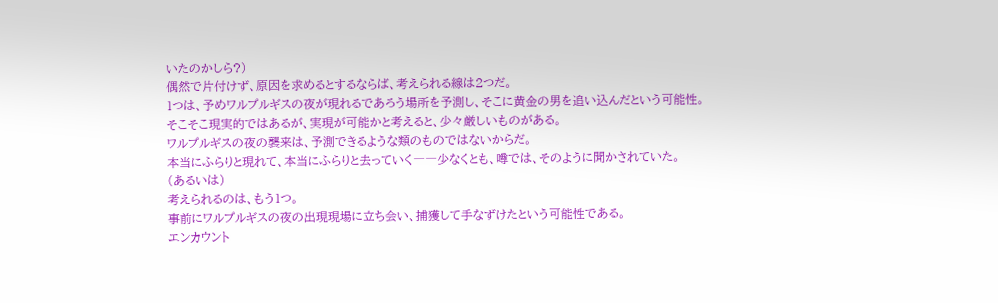いたのかしら?)
偶然で片付けず、原因を求めるとするならば、考えられる線は2つだ。
1つは、予めワルプルギスの夜が現れるであろう場所を予測し、そこに黄金の男を追い込んだという可能性。
そこそこ現実的ではあるが、実現が可能かと考えると、少々厳しいものがある。
ワルプルギスの夜の襲来は、予測できるような類のものではないからだ。
本当にふらりと現れて、本当にふらりと去っていく――少なくとも、噂では、そのように聞かされていた。
(あるいは)
考えられるのは、もう1つ。
事前にワルプルギスの夜の出現現場に立ち会い、捕獲して手なずけたという可能性である。
エンカウント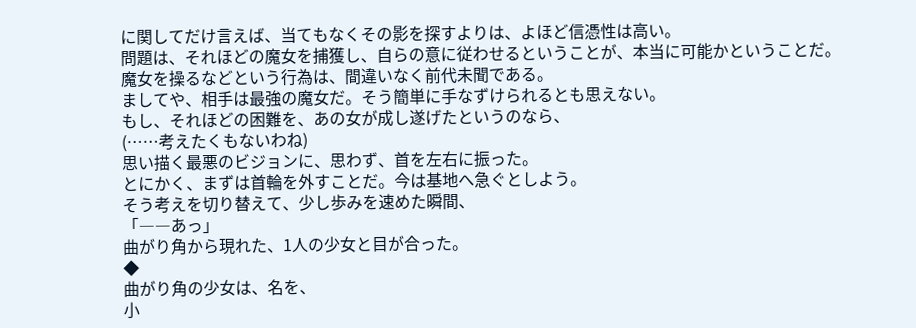に関してだけ言えば、当てもなくその影を探すよりは、よほど信憑性は高い。
問題は、それほどの魔女を捕獲し、自らの意に従わせるということが、本当に可能かということだ。
魔女を操るなどという行為は、間違いなく前代未聞である。
ましてや、相手は最強の魔女だ。そう簡単に手なずけられるとも思えない。
もし、それほどの困難を、あの女が成し遂げたというのなら、
(……考えたくもないわね)
思い描く最悪のビジョンに、思わず、首を左右に振った。
とにかく、まずは首輪を外すことだ。今は基地へ急ぐとしよう。
そう考えを切り替えて、少し歩みを速めた瞬間、
「――あっ」
曲がり角から現れた、1人の少女と目が合った。
◆
曲がり角の少女は、名を、
小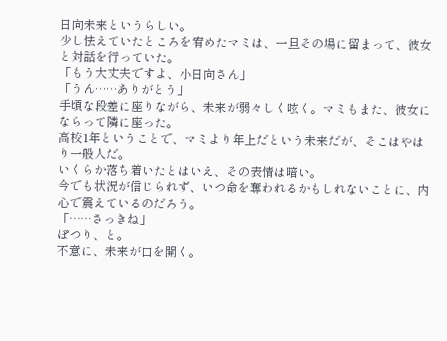日向未来というらしい。
少し怯えていたところを宥めたマミは、一旦その場に留まって、彼女と対話を行っていた。
「もう大丈夫ですよ、小日向さん」
「うん……ありがとう」
手頃な段差に座りながら、未来が弱々しく呟く。マミもまた、彼女にならって隣に座った。
高校1年ということで、マミより年上だという未来だが、そこはやはり一般人だ。
いくらか落ち着いたとはいえ、その表情は暗い。
今でも状況が信じられず、いつ命を奪われるかもしれないことに、内心で震えているのだろう。
「……さっきね」
ぽつり、と。
不意に、未来が口を開く。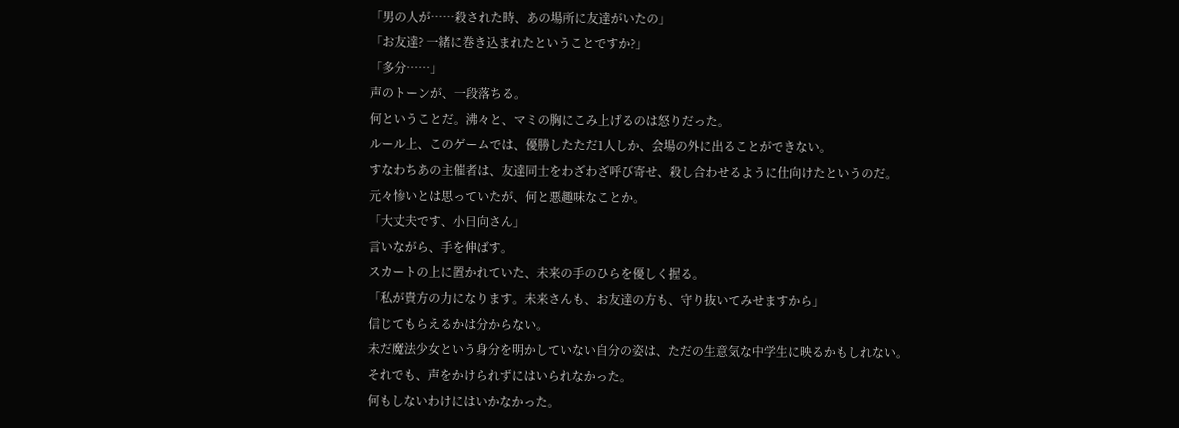「男の人が……殺された時、あの場所に友達がいたの」
「お友達? 一緒に巻き込まれたということですか?」
「多分……」
声のトーンが、一段落ちる。
何ということだ。沸々と、マミの胸にこみ上げるのは怒りだった。
ルール上、このゲームでは、優勝したただ1人しか、会場の外に出ることができない。
すなわちあの主催者は、友達同士をわざわざ呼び寄せ、殺し合わせるように仕向けたというのだ。
元々惨いとは思っていたが、何と悪趣味なことか。
「大丈夫です、小日向さん」
言いながら、手を伸ばす。
スカートの上に置かれていた、未来の手のひらを優しく握る。
「私が貴方の力になります。未来さんも、お友達の方も、守り抜いてみせますから」
信じてもらえるかは分からない。
未だ魔法少女という身分を明かしていない自分の姿は、ただの生意気な中学生に映るかもしれない。
それでも、声をかけられずにはいられなかった。
何もしないわけにはいかなかった。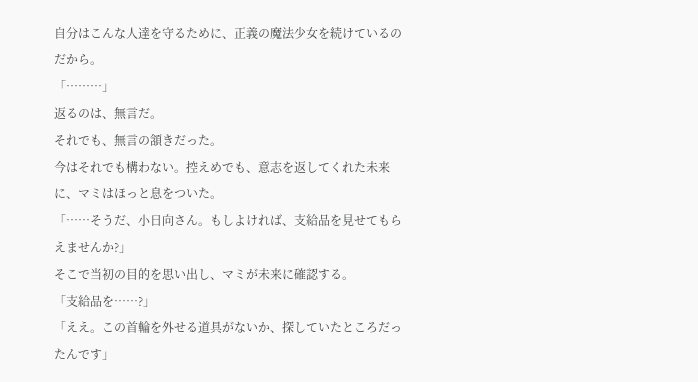自分はこんな人達を守るために、正義の魔法少女を続けているのだから。
「………」
返るのは、無言だ。
それでも、無言の頷きだった。
今はそれでも構わない。控えめでも、意志を返してくれた未来に、マミはほっと息をついた。
「……そうだ、小日向さん。もしよければ、支給品を見せてもらえませんか?」
そこで当初の目的を思い出し、マミが未来に確認する。
「支給品を……?」
「ええ。この首輪を外せる道具がないか、探していたところだったんです」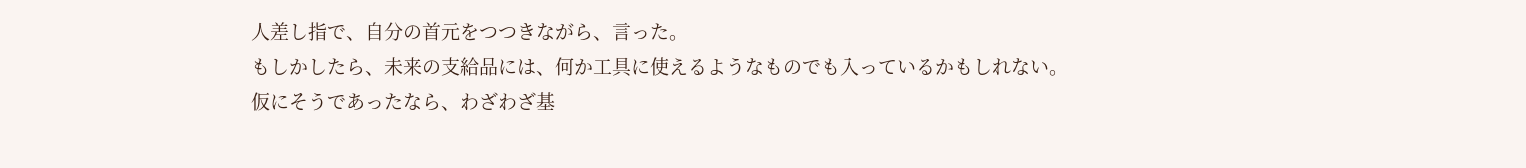人差し指で、自分の首元をつつきながら、言った。
もしかしたら、未来の支給品には、何か工具に使えるようなものでも入っているかもしれない。
仮にそうであったなら、わざわざ基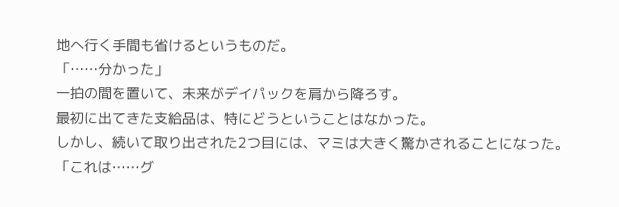地へ行く手間も省けるというものだ。
「……分かった」
一拍の間を置いて、未来がデイパックを肩から降ろす。
最初に出てきた支給品は、特にどうということはなかった。
しかし、続いて取り出された2つ目には、マミは大きく驚かされることになった。
「これは……グ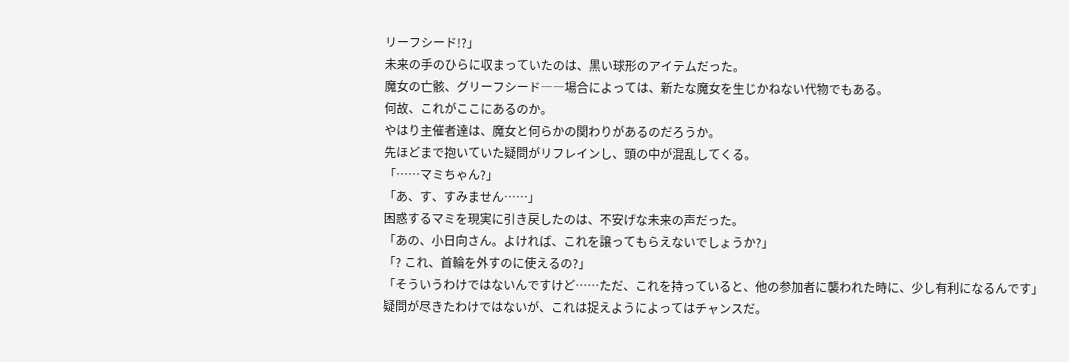リーフシード!?」
未来の手のひらに収まっていたのは、黒い球形のアイテムだった。
魔女の亡骸、グリーフシード――場合によっては、新たな魔女を生じかねない代物でもある。
何故、これがここにあるのか。
やはり主催者達は、魔女と何らかの関わりがあるのだろうか。
先ほどまで抱いていた疑問がリフレインし、頭の中が混乱してくる。
「……マミちゃん?」
「あ、す、すみません……」
困惑するマミを現実に引き戻したのは、不安げな未来の声だった。
「あの、小日向さん。よければ、これを譲ってもらえないでしょうか?」
「? これ、首輪を外すのに使えるの?」
「そういうわけではないんですけど……ただ、これを持っていると、他の参加者に襲われた時に、少し有利になるんです」
疑問が尽きたわけではないが、これは捉えようによってはチャンスだ。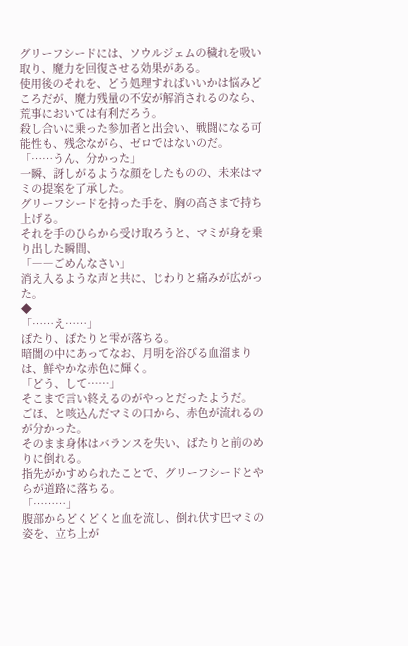グリーフシードには、ソウルジェムの穢れを吸い取り、魔力を回復させる効果がある。
使用後のそれを、どう処理すればいいかは悩みどころだが、魔力残量の不安が解消されるのなら、荒事においては有利だろう。
殺し合いに乗った参加者と出会い、戦闘になる可能性も、残念ながら、ゼロではないのだ。
「……うん、分かった」
一瞬、訝しがるような顔をしたものの、未来はマミの提案を了承した。
グリーフシードを持った手を、胸の高さまで持ち上げる。
それを手のひらから受け取ろうと、マミが身を乗り出した瞬間、
「――ごめんなさい」
消え入るような声と共に、じわりと痛みが広がった。
◆
「……え……」
ぽたり、ぽたりと雫が落ちる。
暗闇の中にあってなお、月明を浴びる血溜まりは、鮮やかな赤色に輝く。
「どう、して……」
そこまで言い終えるのがやっとだったようだ。
ごほ、と咳込んだマミの口から、赤色が流れるのが分かった。
そのまま身体はバランスを失い、ばたりと前のめりに倒れる。
指先がかすめられたことで、グリーフシードとやらが道路に落ちる。
「………」
腹部からどくどくと血を流し、倒れ伏す巴マミの姿を、立ち上が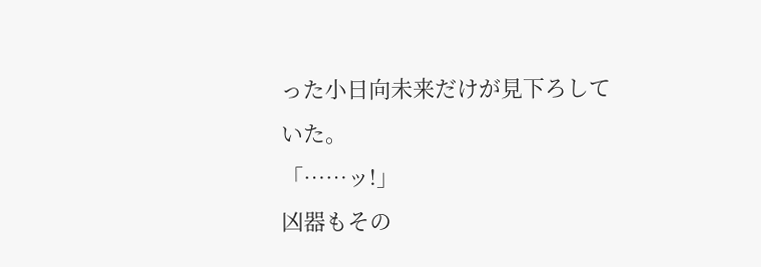った小日向未来だけが見下ろしていた。
「……ッ!」
凶器もその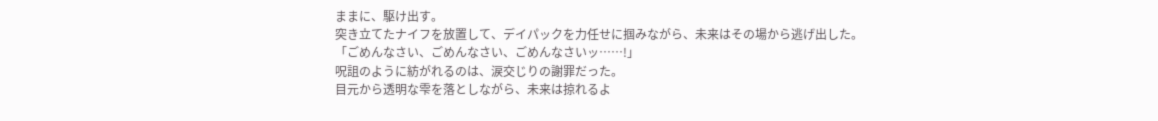ままに、駆け出す。
突き立てたナイフを放置して、デイパックを力任せに掴みながら、未来はその場から逃げ出した。
「ごめんなさい、ごめんなさい、ごめんなさいッ……!」
呪詛のように紡がれるのは、涙交じりの謝罪だった。
目元から透明な雫を落としながら、未来は掠れるよ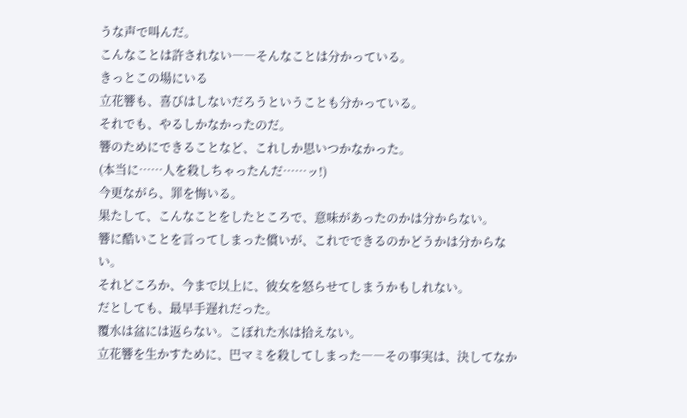うな声で叫んだ。
こんなことは許されない――そんなことは分かっている。
きっとこの場にいる
立花響も、喜びはしないだろうということも分かっている。
それでも、やるしかなかったのだ。
響のためにできることなど、これしか思いつかなかった。
(本当に……人を殺しちゃったんだ……ッ!)
今更ながら、罪を悔いる。
果たして、こんなことをしたところで、意味があったのかは分からない。
響に酷いことを言ってしまった償いが、これでできるのかどうかは分からない。
それどころか、今まで以上に、彼女を怒らせてしまうかもしれない。
だとしても、最早手遅れだった。
覆水は盆には返らない。こぼれた水は拾えない。
立花響を生かすために、巴マミを殺してしまった――その事実は、決してなか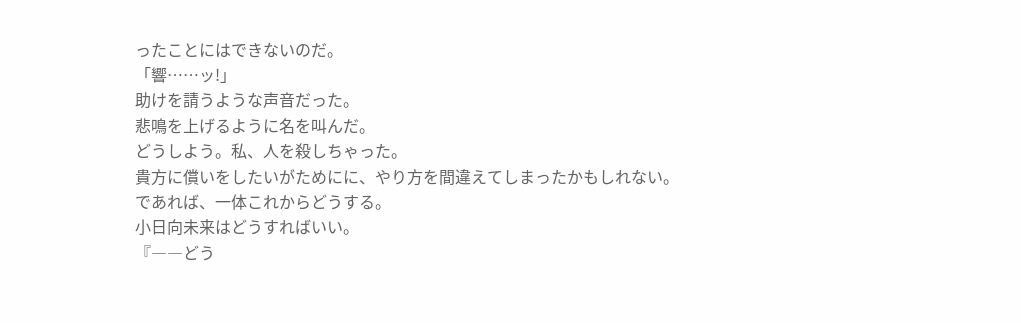ったことにはできないのだ。
「響……ッ!」
助けを請うような声音だった。
悲鳴を上げるように名を叫んだ。
どうしよう。私、人を殺しちゃった。
貴方に償いをしたいがためにに、やり方を間違えてしまったかもしれない。
であれば、一体これからどうする。
小日向未来はどうすればいい。
『――どう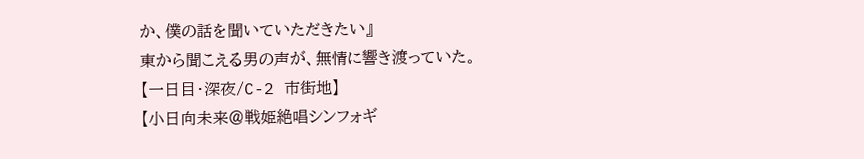か、僕の話を聞いていただきたい』
東から聞こえる男の声が、無情に響き渡っていた。
【一日目・深夜/C-2 市街地】
【小日向未来@戦姫絶唱シンフォギ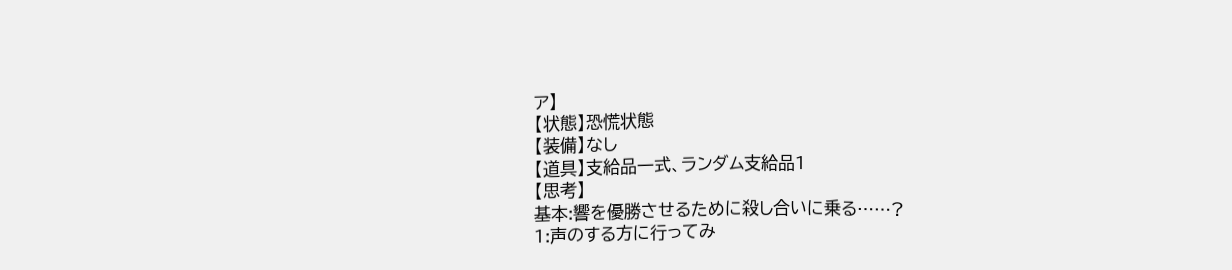ア】
【状態】恐慌状態
【装備】なし
【道具】支給品一式、ランダム支給品1
【思考】
基本:響を優勝させるために殺し合いに乗る……?
1:声のする方に行ってみ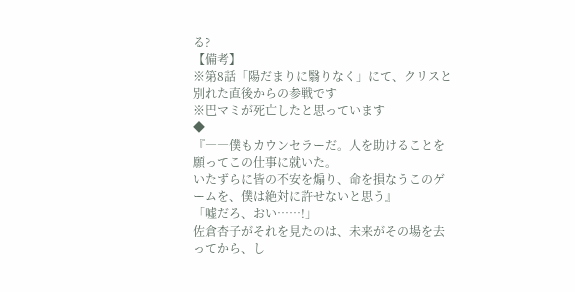る?
【備考】
※第8話「陽だまりに翳りなく」にて、クリスと別れた直後からの参戦です
※巴マミが死亡したと思っています
◆
『――僕もカウンセラーだ。人を助けることを願ってこの仕事に就いた。
いたずらに皆の不安を煽り、命を損なうこのゲームを、僕は絶対に許せないと思う』
「嘘だろ、おい……!」
佐倉杏子がそれを見たのは、未来がその場を去ってから、し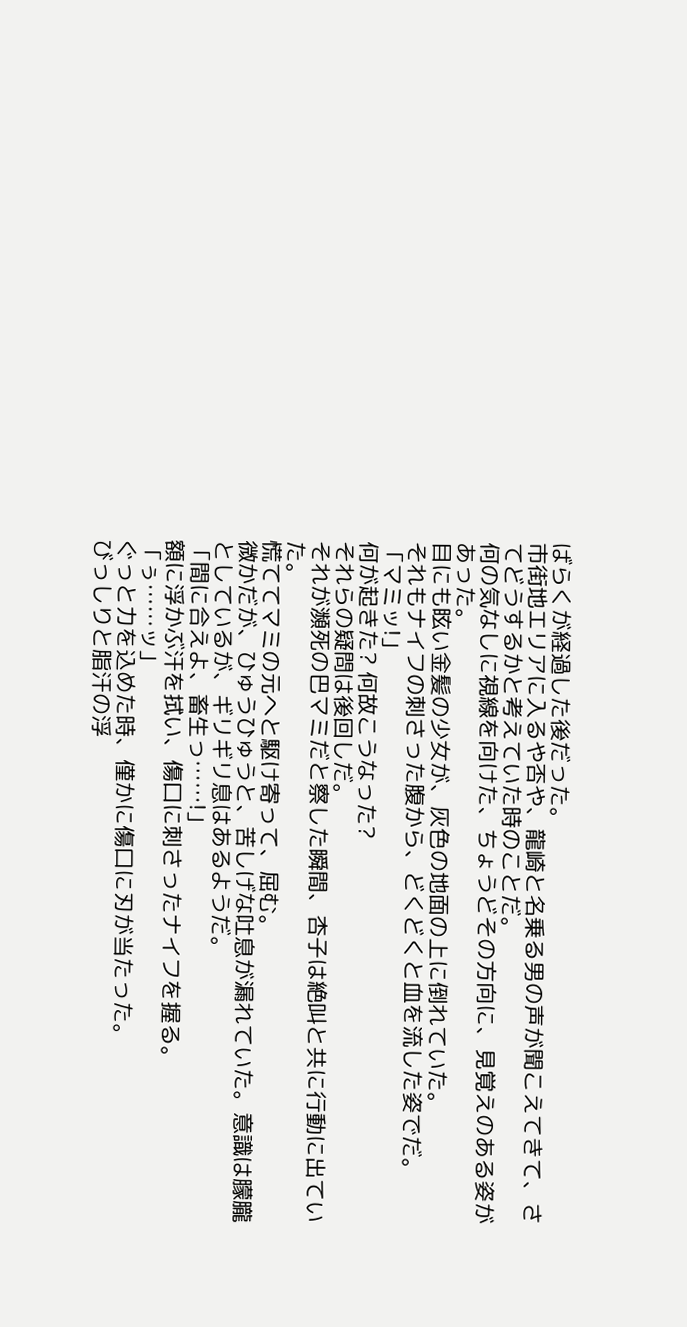ばらくが経過した後だった。
市街地エリアに入るや否や、龍崎と名乗る男の声が聞こえてきて、さてどうするかと考えていた時のことだ。
何の気なしに視線を向けた、ちょうどその方向に、見覚えのある姿があった。
目にも眩い金髪の少女が、灰色の地面の上に倒れていた。
それもナイフの刺さった腹から、どくどくと血を流した姿でだ。
「マミッ!」
何が起きた? 何故こうなった?
それらの疑問は後回しだ。
それが瀕死の巴マミだと察した瞬間、杏子は絶叫と共に行動に出ていた。
慌ててマミの元へと駆け寄って、屈む。
微かだが、ひゅうひゅうと、苦しげな吐息が漏れていた。意識は朦朧としているが、ギリギリ息はあるようだ。
「間に合えよ、畜生っ……!」
額に浮かぶ汗を拭い、傷口に刺さったナイフを握る。
「ぅ……ッ」
ぐっと力を込めた時、僅かに傷口に刃が当たった。
びっしりと脂汗の浮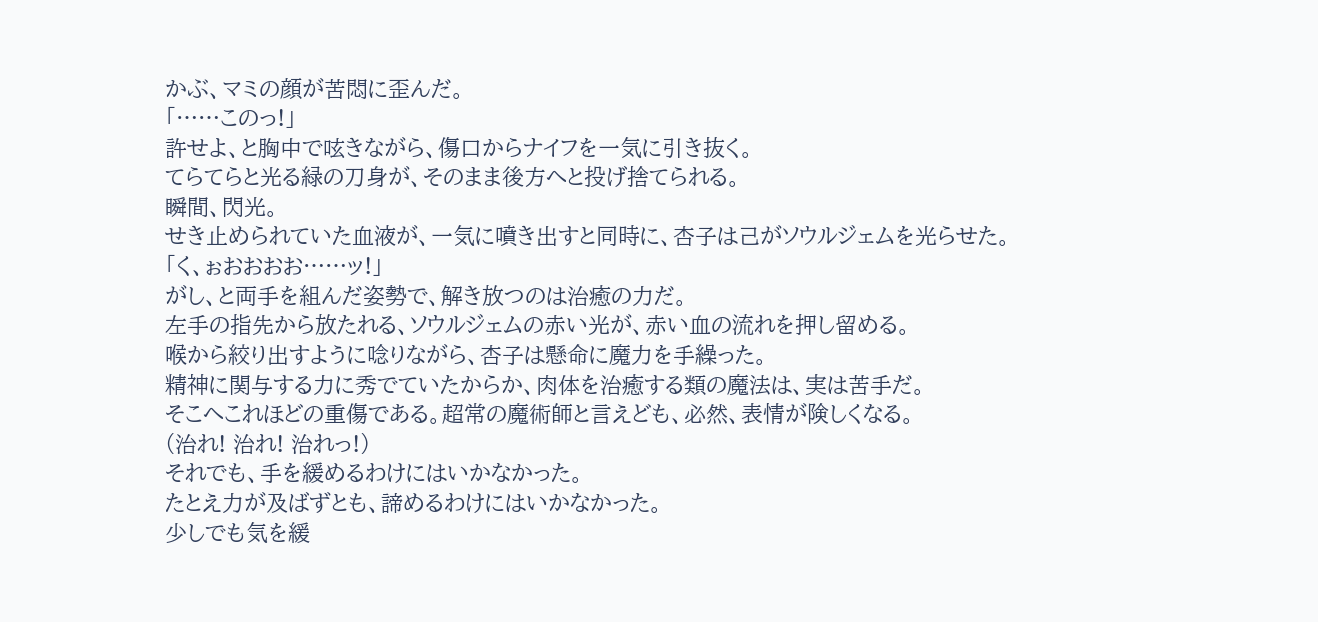かぶ、マミの顔が苦悶に歪んだ。
「……このっ!」
許せよ、と胸中で呟きながら、傷口からナイフを一気に引き抜く。
てらてらと光る緑の刀身が、そのまま後方へと投げ捨てられる。
瞬間、閃光。
せき止められていた血液が、一気に噴き出すと同時に、杏子は己がソウルジェムを光らせた。
「く、ぉおおおお……ッ!」
がし、と両手を組んだ姿勢で、解き放つのは治癒の力だ。
左手の指先から放たれる、ソウルジェムの赤い光が、赤い血の流れを押し留める。
喉から絞り出すように唸りながら、杏子は懸命に魔力を手繰った。
精神に関与する力に秀でていたからか、肉体を治癒する類の魔法は、実は苦手だ。
そこへこれほどの重傷である。超常の魔術師と言えども、必然、表情が険しくなる。
(治れ! 治れ! 治れっ!)
それでも、手を緩めるわけにはいかなかった。
たとえ力が及ばずとも、諦めるわけにはいかなかった。
少しでも気を緩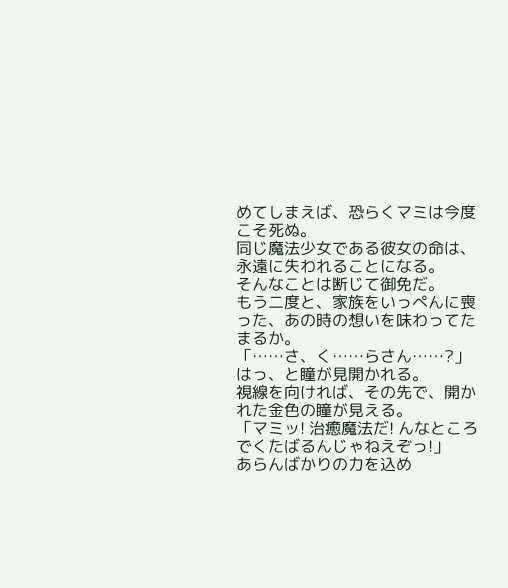めてしまえば、恐らくマミは今度こそ死ぬ。
同じ魔法少女である彼女の命は、永遠に失われることになる。
そんなことは断じて御免だ。
もう二度と、家族をいっぺんに喪った、あの時の想いを味わってたまるか。
「……さ、く……らさん……?」
はっ、と瞳が見開かれる。
視線を向ければ、その先で、開かれた金色の瞳が見える。
「マミッ! 治癒魔法だ! んなところでくたばるんじゃねえぞっ!」
あらんばかりの力を込め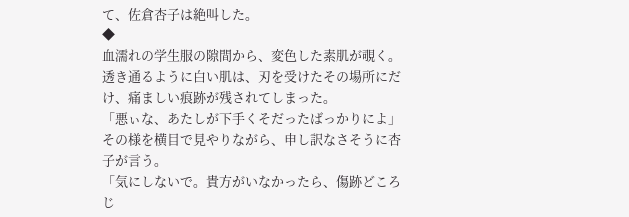て、佐倉杏子は絶叫した。
◆
血濡れの学生服の隙間から、変色した素肌が覗く。
透き通るように白い肌は、刃を受けたその場所にだけ、痛ましい痕跡が残されてしまった。
「悪ぃな、あたしが下手くそだったばっかりによ」
その様を横目で見やりながら、申し訳なさそうに杏子が言う。
「気にしないで。貴方がいなかったら、傷跡どころじ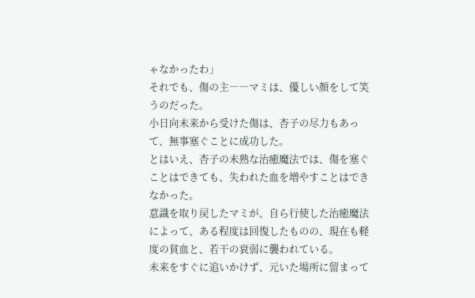ゃなかったわ」
それでも、傷の主――マミは、優しい顔をして笑うのだった。
小日向未来から受けた傷は、杏子の尽力もあって、無事塞ぐことに成功した。
とはいえ、杏子の未熟な治癒魔法では、傷を塞ぐことはできても、失われた血を増やすことはできなかった。
意識を取り戻したマミが、自ら行使した治癒魔法によって、ある程度は回復したものの、現在も軽度の貧血と、若干の衰弱に襲われている。
未来をすぐに追いかけず、元いた場所に留まって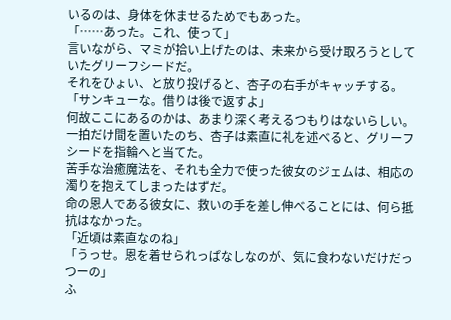いるのは、身体を休ませるためでもあった。
「……あった。これ、使って」
言いながら、マミが拾い上げたのは、未来から受け取ろうとしていたグリーフシードだ。
それをひょい、と放り投げると、杏子の右手がキャッチする。
「サンキューな。借りは後で返すよ」
何故ここにあるのかは、あまり深く考えるつもりはないらしい。
一拍だけ間を置いたのち、杏子は素直に礼を述べると、グリーフシードを指輪へと当てた。
苦手な治癒魔法を、それも全力で使った彼女のジェムは、相応の濁りを抱えてしまったはずだ。
命の恩人である彼女に、救いの手を差し伸べることには、何ら抵抗はなかった。
「近頃は素直なのね」
「うっせ。恩を着せられっぱなしなのが、気に食わないだけだっつーの」
ふ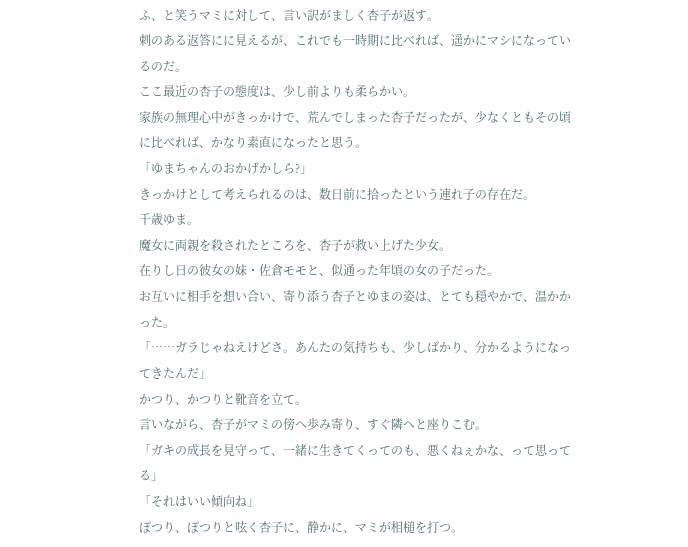ふ、と笑うマミに対して、言い訳がましく杏子が返す。
刺のある返答にに見えるが、これでも一時期に比べれば、遥かにマシになっているのだ。
ここ最近の杏子の態度は、少し前よりも柔らかい。
家族の無理心中がきっかけで、荒んでしまった杏子だったが、少なくともその頃に比べれば、かなり素直になったと思う。
「ゆまちゃんのおかげかしら?」
きっかけとして考えられるのは、数日前に拾ったという連れ子の存在だ。
千歳ゆま。
魔女に両親を殺されたところを、杏子が救い上げた少女。
在りし日の彼女の妹・佐倉モモと、似通った年頃の女の子だった。
お互いに相手を想い合い、寄り添う杏子とゆまの姿は、とても穏やかで、温かかった。
「……ガラじゃねえけどさ。あんたの気持ちも、少しばかり、分かるようになってきたんだ」
かつり、かつりと靴音を立て。
言いながら、杏子がマミの傍へ歩み寄り、すぐ隣へと座りこむ。
「ガキの成長を見守って、一緒に生きてくってのも、悪くねぇかな、って思ってる」
「それはいい傾向ね」
ぽつり、ぽつりと呟く杏子に、静かに、マミが相槌を打つ。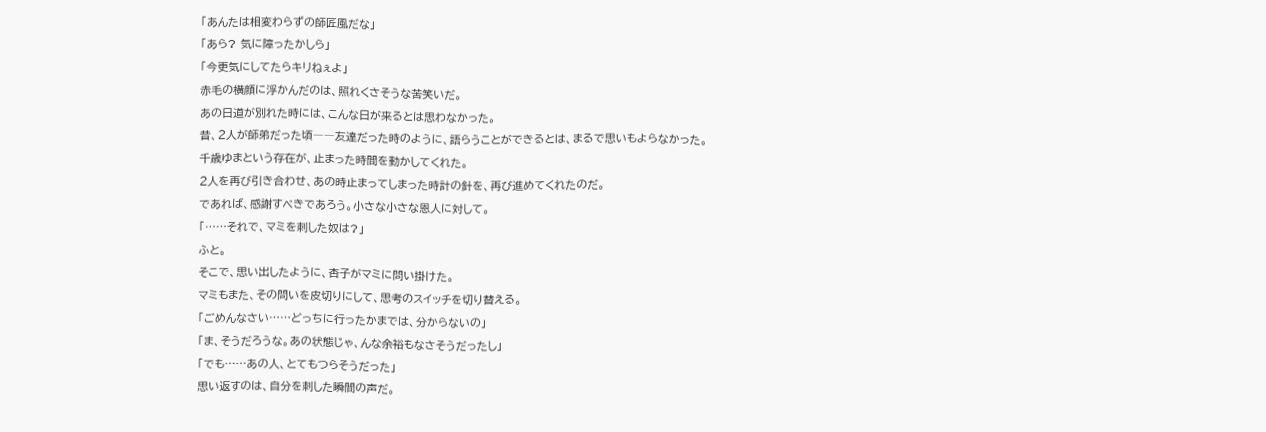「あんたは相変わらずの師匠風だな」
「あら? 気に障ったかしら」
「今更気にしてたらキリねぇよ」
赤毛の横顔に浮かんだのは、照れくさそうな苦笑いだ。
あの日道が別れた時には、こんな日が来るとは思わなかった。
昔、2人が師弟だった頃――友達だった時のように、語らうことができるとは、まるで思いもよらなかった。
千歳ゆまという存在が、止まった時間を動かしてくれた。
2人を再び引き合わせ、あの時止まってしまった時計の針を、再び進めてくれたのだ。
であれば、感謝すべきであろう。小さな小さな恩人に対して。
「……それで、マミを刺した奴は?」
ふと。
そこで、思い出したように、杏子がマミに問い掛けた。
マミもまた、その問いを皮切りにして、思考のスイッチを切り替える。
「ごめんなさい……どっちに行ったかまでは、分からないの」
「ま、そうだろうな。あの状態じゃ、んな余裕もなさそうだったし」
「でも……あの人、とてもつらそうだった」
思い返すのは、自分を刺した瞬間の声だ。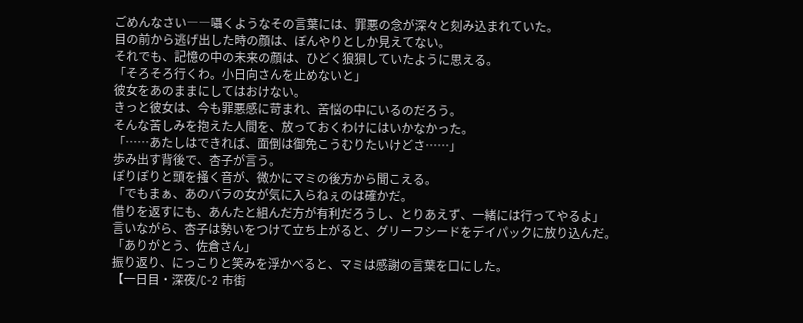ごめんなさい――囁くようなその言葉には、罪悪の念が深々と刻み込まれていた。
目の前から逃げ出した時の顔は、ぼんやりとしか見えてない。
それでも、記憶の中の未来の顔は、ひどく狼狽していたように思える。
「そろそろ行くわ。小日向さんを止めないと」
彼女をあのままにしてはおけない。
きっと彼女は、今も罪悪感に苛まれ、苦悩の中にいるのだろう。
そんな苦しみを抱えた人間を、放っておくわけにはいかなかった。
「……あたしはできれば、面倒は御免こうむりたいけどさ……」
歩み出す背後で、杏子が言う。
ぽりぽりと頭を掻く音が、微かにマミの後方から聞こえる。
「でもまぁ、あのバラの女が気に入らねぇのは確かだ。
借りを返すにも、あんたと組んだ方が有利だろうし、とりあえず、一緒には行ってやるよ」
言いながら、杏子は勢いをつけて立ち上がると、グリーフシードをデイパックに放り込んだ。
「ありがとう、佐倉さん」
振り返り、にっこりと笑みを浮かべると、マミは感謝の言葉を口にした。
【一日目・深夜/C-2 市街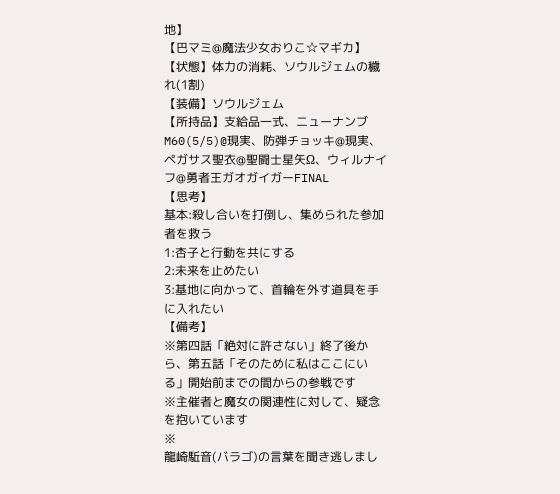地】
【巴マミ@魔法少女おりこ☆マギカ】
【状態】体力の消耗、ソウルジェムの穢れ(1割)
【装備】ソウルジェム
【所持品】支給品一式、ニューナンブM60(5/5)@現実、防弾チョッキ@現実、
ペガサス聖衣@聖闘士星矢Ω、ウィルナイフ@勇者王ガオガイガーFINAL
【思考】
基本:殺し合いを打倒し、集められた参加者を救う
1:杏子と行動を共にする
2:未来を止めたい
3:基地に向かって、首輪を外す道具を手に入れたい
【備考】
※第四話「絶対に許さない」終了後から、第五話「そのために私はここにいる」開始前までの間からの参戦です
※主催者と魔女の関連性に対して、疑念を抱いています
※
龍崎駈音(バラゴ)の言葉を聞き逃しまし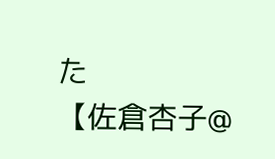た
【佐倉杏子@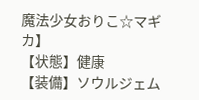魔法少女おりこ☆マギカ】
【状態】健康
【装備】ソウルジェム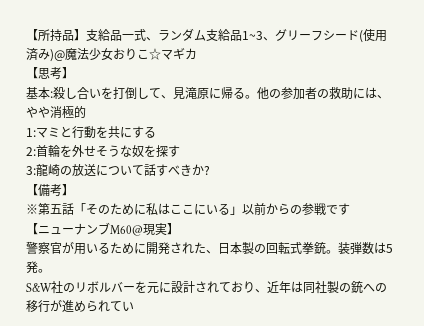【所持品】支給品一式、ランダム支給品1~3、グリーフシード(使用済み)@魔法少女おりこ☆マギカ
【思考】
基本:殺し合いを打倒して、見滝原に帰る。他の参加者の救助には、やや消極的
1:マミと行動を共にする
2:首輪を外せそうな奴を探す
3:龍崎の放送について話すべきか?
【備考】
※第五話「そのために私はここにいる」以前からの参戦です
【ニューナンブM60@現実】
警察官が用いるために開発された、日本製の回転式拳銃。装弾数は5発。
S&W社のリボルバーを元に設計されており、近年は同社製の銃への移行が進められてい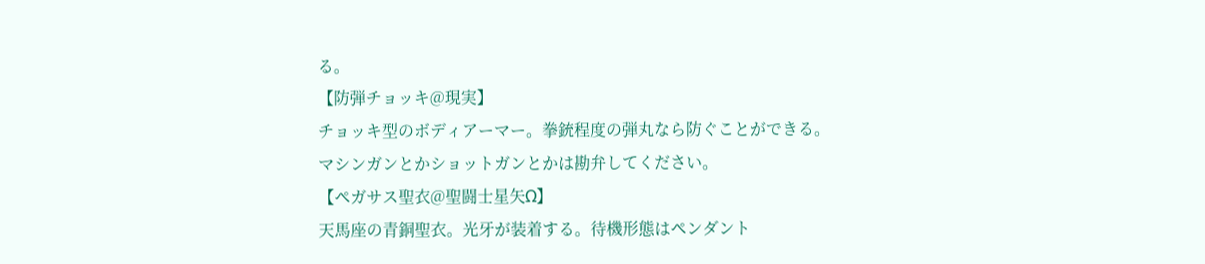る。
【防弾チョッキ@現実】
チョッキ型のボディアーマー。拳銃程度の弾丸なら防ぐことができる。
マシンガンとかショットガンとかは勘弁してください。
【ペガサス聖衣@聖闘士星矢Ω】
天馬座の青銅聖衣。光牙が装着する。待機形態はペンダント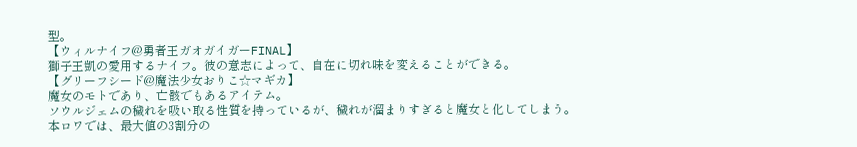型。
【ウィルナイフ@勇者王ガオガイガーFINAL】
獅子王凱の愛用するナイフ。彼の意志によって、自在に切れ味を変えることができる。
【グリーフシード@魔法少女おりこ☆マギカ】
魔女のモトであり、亡骸でもあるアイテム。
ソウルジェムの穢れを吸い取る性質を持っているが、穢れが溜まりすぎると魔女と化してしまう。
本ロワでは、最大値の3割分の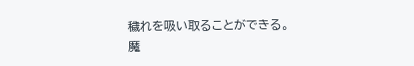穢れを吸い取ることができる。魔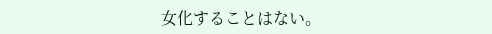女化することはない。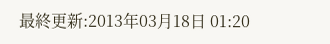最終更新:2013年03月18日 01:20